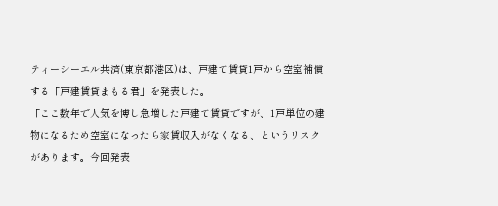ティーシーエル共済(東京都港区)は、戸建て賃貸1戸から空室補償する「戸建賃貸まもる君」を発表した。
「ここ数年で人気を博し急増した戸建て賃貸ですが、1戸単位の建物になるため空室になったら家賃収入がなくなる、というリスクがあります。今回発表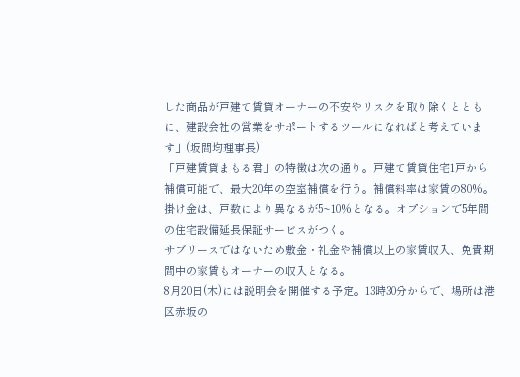した商品が戸建て賃貸オーナーの不安やリスクを取り除くとともに、建設会社の営業をサポートするツールになればと考えています」(坂間均理事長)
「戸建賃貸まもる君」の特徴は次の通り。戸建て賃貸住宅1戸から補償可能で、最大20年の空室補償を行う。補償料率は家賃の80%。掛け金は、戸数により異なるが5~10%となる。オプションで5年間の住宅設備延長保証サービスがつく。
サブリースではないため敷金・礼金や補償以上の家賃収入、免責期間中の家賃もオーナーの収入となる。
8月20日(木)には説明会を開催する予定。13時30分からで、場所は港区赤坂の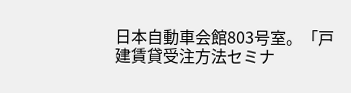日本自動車会館803号室。「戸建賃貸受注方法セミナ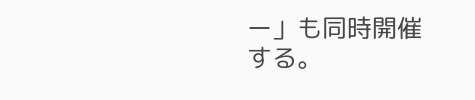ー」も同時開催する。